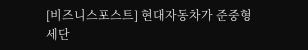[비즈니스포스트] 현대자동차가 준중형 세단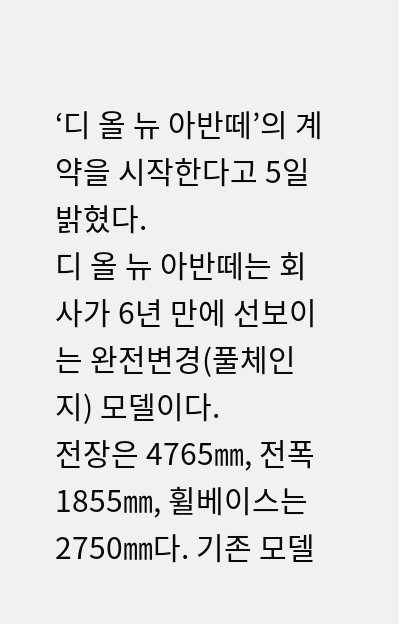‘디 올 뉴 아반떼’의 계약을 시작한다고 5일 밝혔다.
디 올 뉴 아반떼는 회사가 6년 만에 선보이는 완전변경(풀체인지) 모델이다.
전장은 4765㎜, 전폭 1855㎜, 휠베이스는 2750㎜다. 기존 모델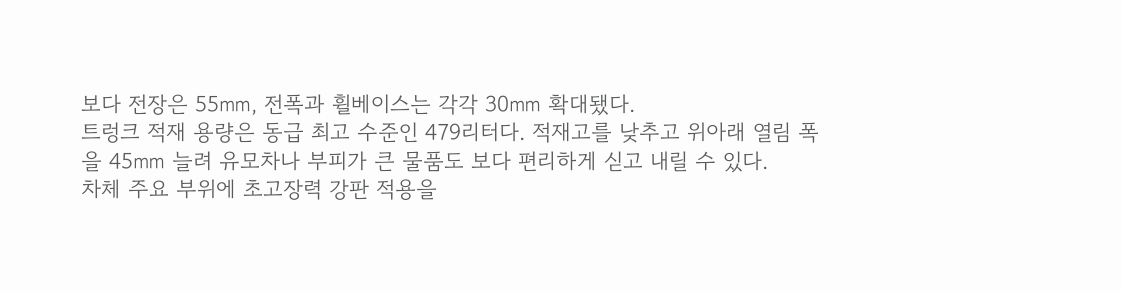보다 전장은 55㎜, 전폭과 휠베이스는 각각 30㎜ 확대됐다.
트렁크 적재 용량은 동급 최고 수준인 479리터다. 적재고를 낮추고 위아래 열림 폭을 45㎜ 늘려 유모차나 부피가 큰 물품도 보다 편리하게 싣고 내릴 수 있다.
차체 주요 부위에 초고장력 강판 적용을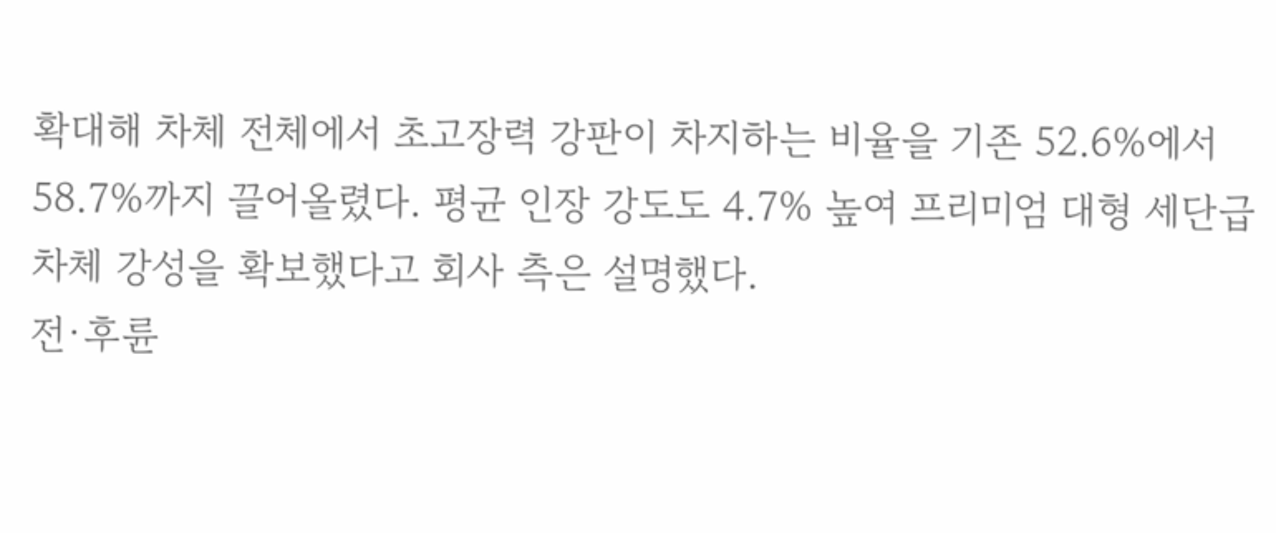확대해 차체 전체에서 초고장력 강판이 차지하는 비율을 기존 52.6%에서 58.7%까지 끌어올렸다. 평균 인장 강도도 4.7% 높여 프리미엄 대형 세단급 차체 강성을 확보했다고 회사 측은 설명했다.
전·후륜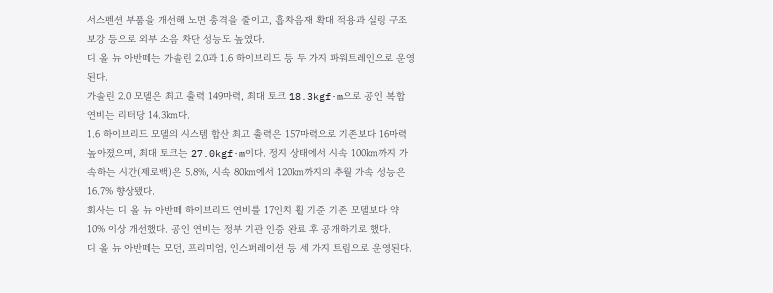서스펜션 부품을 개선해 노면 충격을 줄이고, 흡차음재 확대 적용과 실링 구조 보강 등으로 외부 소음 차단 성능도 높였다.
디 올 뉴 아반떼는 가솔린 2.0과 1.6 하이브리드 등 두 가지 파워트레인으로 운영된다.
가솔린 2.0 모델은 최고 출력 149마력, 최대 토크 18.3kgf·m으로 공인 복합 연비는 리터당 14.3㎞다.
1.6 하이브리드 모델의 시스템 합산 최고 출력은 157마력으로 기존보다 16마력 높아졌으며, 최대 토크는 27.0kgf·m이다. 정지 상태에서 시속 100㎞까지 가속하는 시간(제로백)은 5.8%, 시속 80㎞에서 120㎞까지의 추월 가속 성능은 16.7% 향상됐다.
회사는 디 올 뉴 아반떼 하이브리드 연비를 17인치 휠 기준 기존 모델보다 약 10% 이상 개선했다. 공인 연비는 정부 기관 인증 완료 후 공개하기로 했다.
디 올 뉴 아반떼는 모던, 프리미엄, 인스퍼레이션 등 세 가지 트림으로 운영된다.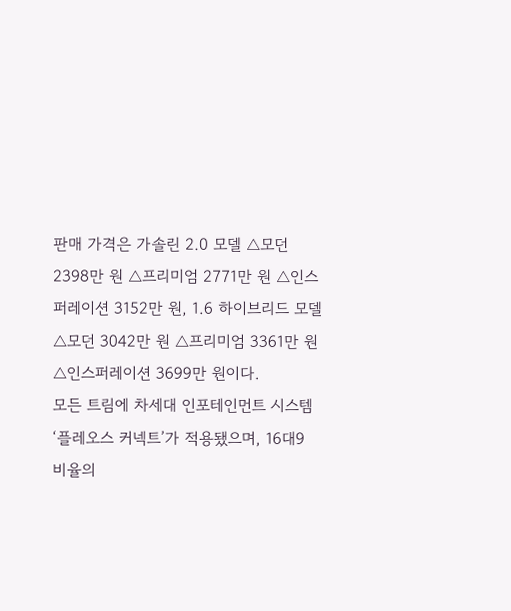판매 가격은 가솔린 2.0 모델 △모던 2398만 원 △프리미엄 2771만 원 △인스퍼레이션 3152만 원, 1.6 하이브리드 모델 △모던 3042만 원 △프리미엄 3361만 원 △인스퍼레이션 3699만 원이다.
모든 트림에 차세대 인포테인먼트 시스템 ‘플레오스 커넥트’가 적용됐으며, 16대9 비율의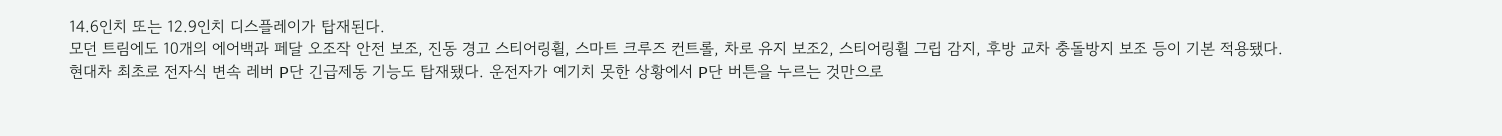14.6인치 또는 12.9인치 디스플레이가 탑재된다.
모던 트림에도 10개의 에어백과 페달 오조작 안전 보조, 진동 경고 스티어링휠, 스마트 크루즈 컨트롤, 차로 유지 보조2, 스티어링휠 그립 감지, 후방 교차 충돌방지 보조 등이 기본 적용됐다.
현대차 최초로 전자식 변속 레버 P단 긴급제동 기능도 탑재됐다. 운전자가 예기치 못한 상황에서 P단 버튼을 누르는 것만으로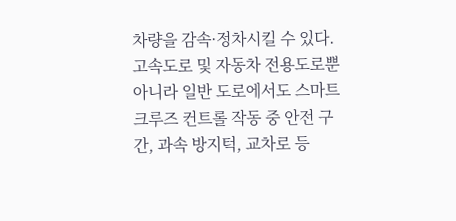차량을 감속·정차시킬 수 있다.
고속도로 및 자동차 전용도로뿐 아니라 일반 도로에서도 스마트 크루즈 컨트롤 작동 중 안전 구간, 과속 방지턱, 교차로 등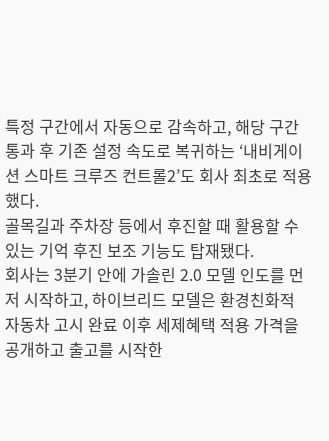특정 구간에서 자동으로 감속하고, 해당 구간 통과 후 기존 설정 속도로 복귀하는 ‘내비게이션 스마트 크루즈 컨트롤2’도 회사 최초로 적용했다.
골목길과 주차장 등에서 후진할 때 활용할 수 있는 기억 후진 보조 기능도 탑재됐다.
회사는 3분기 안에 가솔린 2.0 모델 인도를 먼저 시작하고, 하이브리드 모델은 환경친화적 자동차 고시 완료 이후 세제혜택 적용 가격을 공개하고 출고를 시작한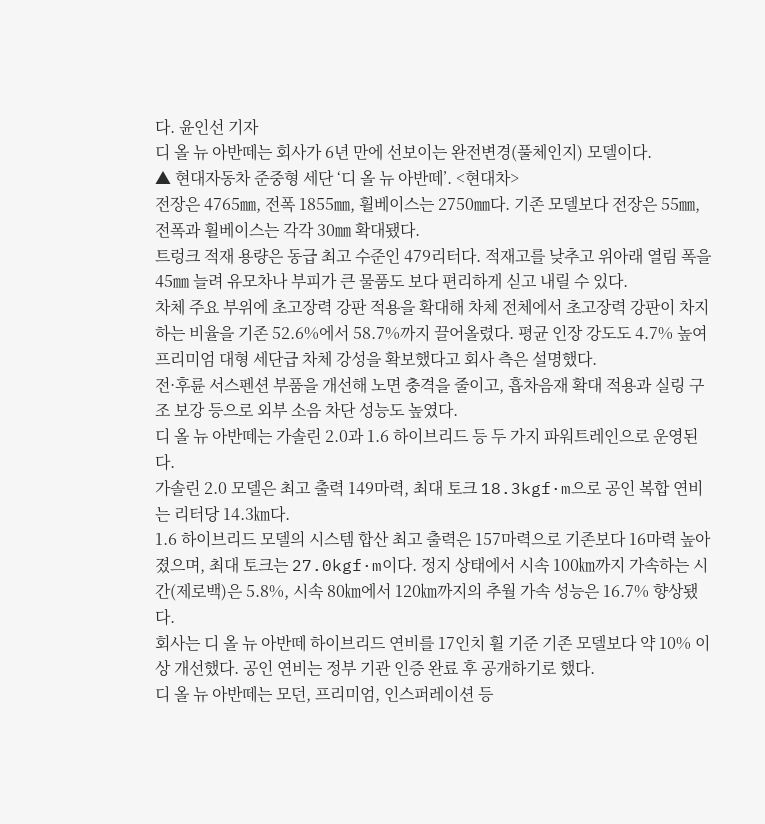다. 윤인선 기자
디 올 뉴 아반떼는 회사가 6년 만에 선보이는 완전변경(풀체인지) 모델이다.
▲ 현대자동차 준중형 세단 ‘디 올 뉴 아반떼’. <현대차>
전장은 4765㎜, 전폭 1855㎜, 휠베이스는 2750㎜다. 기존 모델보다 전장은 55㎜, 전폭과 휠베이스는 각각 30㎜ 확대됐다.
트렁크 적재 용량은 동급 최고 수준인 479리터다. 적재고를 낮추고 위아래 열림 폭을 45㎜ 늘려 유모차나 부피가 큰 물품도 보다 편리하게 싣고 내릴 수 있다.
차체 주요 부위에 초고장력 강판 적용을 확대해 차체 전체에서 초고장력 강판이 차지하는 비율을 기존 52.6%에서 58.7%까지 끌어올렸다. 평균 인장 강도도 4.7% 높여 프리미엄 대형 세단급 차체 강성을 확보했다고 회사 측은 설명했다.
전·후륜 서스펜션 부품을 개선해 노면 충격을 줄이고, 흡차음재 확대 적용과 실링 구조 보강 등으로 외부 소음 차단 성능도 높였다.
디 올 뉴 아반떼는 가솔린 2.0과 1.6 하이브리드 등 두 가지 파워트레인으로 운영된다.
가솔린 2.0 모델은 최고 출력 149마력, 최대 토크 18.3kgf·m으로 공인 복합 연비는 리터당 14.3㎞다.
1.6 하이브리드 모델의 시스템 합산 최고 출력은 157마력으로 기존보다 16마력 높아졌으며, 최대 토크는 27.0kgf·m이다. 정지 상태에서 시속 100㎞까지 가속하는 시간(제로백)은 5.8%, 시속 80㎞에서 120㎞까지의 추월 가속 성능은 16.7% 향상됐다.
회사는 디 올 뉴 아반떼 하이브리드 연비를 17인치 휠 기준 기존 모델보다 약 10% 이상 개선했다. 공인 연비는 정부 기관 인증 완료 후 공개하기로 했다.
디 올 뉴 아반떼는 모던, 프리미엄, 인스퍼레이션 등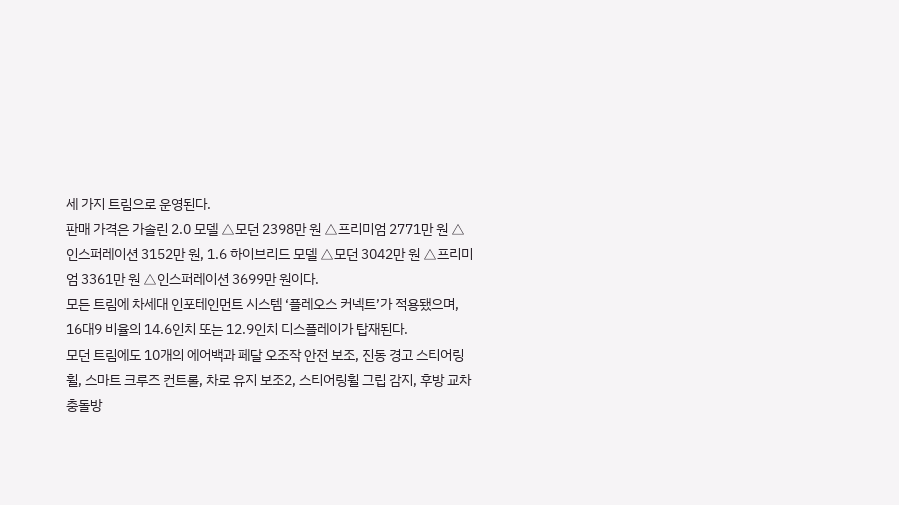세 가지 트림으로 운영된다.
판매 가격은 가솔린 2.0 모델 △모던 2398만 원 △프리미엄 2771만 원 △인스퍼레이션 3152만 원, 1.6 하이브리드 모델 △모던 3042만 원 △프리미엄 3361만 원 △인스퍼레이션 3699만 원이다.
모든 트림에 차세대 인포테인먼트 시스템 ‘플레오스 커넥트’가 적용됐으며, 16대9 비율의 14.6인치 또는 12.9인치 디스플레이가 탑재된다.
모던 트림에도 10개의 에어백과 페달 오조작 안전 보조, 진동 경고 스티어링휠, 스마트 크루즈 컨트롤, 차로 유지 보조2, 스티어링휠 그립 감지, 후방 교차 충돌방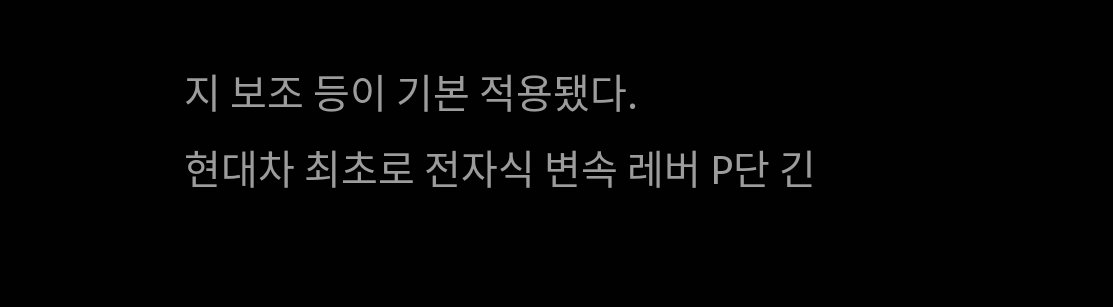지 보조 등이 기본 적용됐다.
현대차 최초로 전자식 변속 레버 P단 긴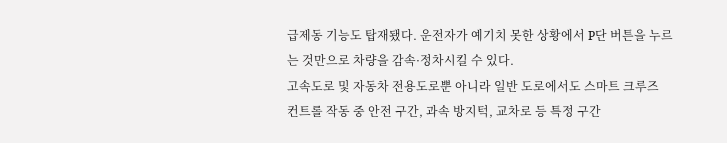급제동 기능도 탑재됐다. 운전자가 예기치 못한 상황에서 P단 버튼을 누르는 것만으로 차량을 감속·정차시킬 수 있다.
고속도로 및 자동차 전용도로뿐 아니라 일반 도로에서도 스마트 크루즈 컨트롤 작동 중 안전 구간, 과속 방지턱, 교차로 등 특정 구간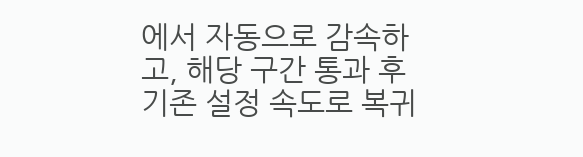에서 자동으로 감속하고, 해당 구간 통과 후 기존 설정 속도로 복귀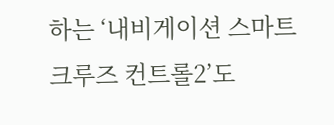하는 ‘내비게이션 스마트 크루즈 컨트롤2’도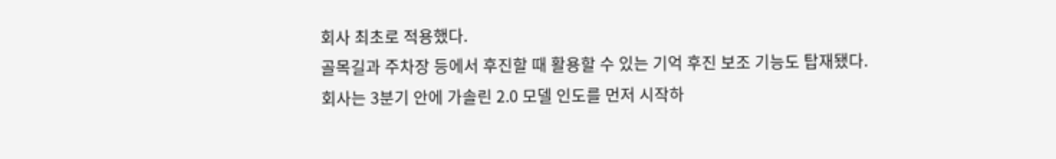회사 최초로 적용했다.
골목길과 주차장 등에서 후진할 때 활용할 수 있는 기억 후진 보조 기능도 탑재됐다.
회사는 3분기 안에 가솔린 2.0 모델 인도를 먼저 시작하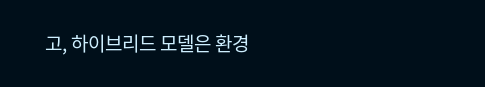고, 하이브리드 모델은 환경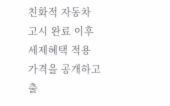친화적 자동차 고시 완료 이후 세제혜택 적용 가격을 공개하고 출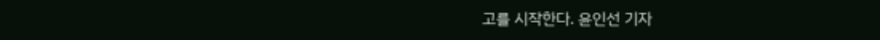고를 시작한다. 윤인선 기자